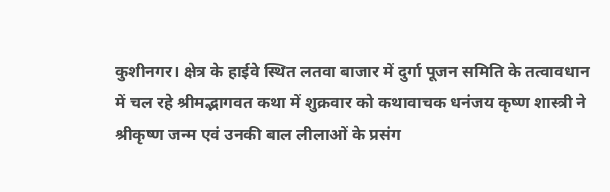कुशीनगर। क्षेत्र के हाईवे स्थित लतवा बाजार में दुर्गा पूजन समिति के तत्वावधान में चल रहे श्रीमद्भागवत कथा में शुक्रवार को कथावाचक धनंजय कृष्ण शास्त्री ने श्रीकृष्ण जन्म एवं उनकी बाल लीलाओं के प्रसंग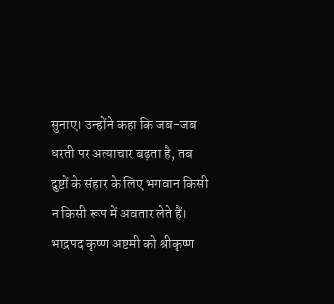सुनाए। उन्होंने कहा कि जब-जब धरती पर अत्याचार बढ़ता है, तब दुष्टों के संहार के लिए भगवान किसी न किसी रूप में अवतार लेते हैं।
भाद्रपद कृष्ण अष्टमी को श्रीकृष्ण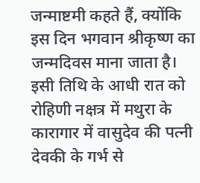जन्माष्टमी कहते हैं, क्योंकि इस दिन भगवान श्रीकृष्ण का जन्मदिवस माना जाता है। इसी तिथि के आधी रात को रोहिणी नक्षत्र में मथुरा के कारागार में वासुदेव की पत्नी देवकी के गर्भ से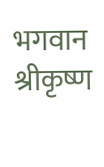भगवान श्रीकृष्ण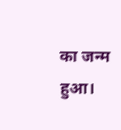का जन्म हुआ।